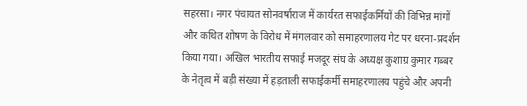सहरसा। नगर पंचायत सोनवर्षाराज में कार्यरत सफाईकर्मियों की विभिन्न मांगों और कथित शोषण के विरोध में मंगलवार को समाहरणालय गेट पर धरना-प्रदर्शन किया गया। अखिल भारतीय सफाई मजदूर संघ के अध्यक्ष कुशाग्र कुमार गब्बर के नेतृत्व में बड़ी संख्या में हड़ताली सफाईकर्मी समाहरणालय पहुंचे और अपनी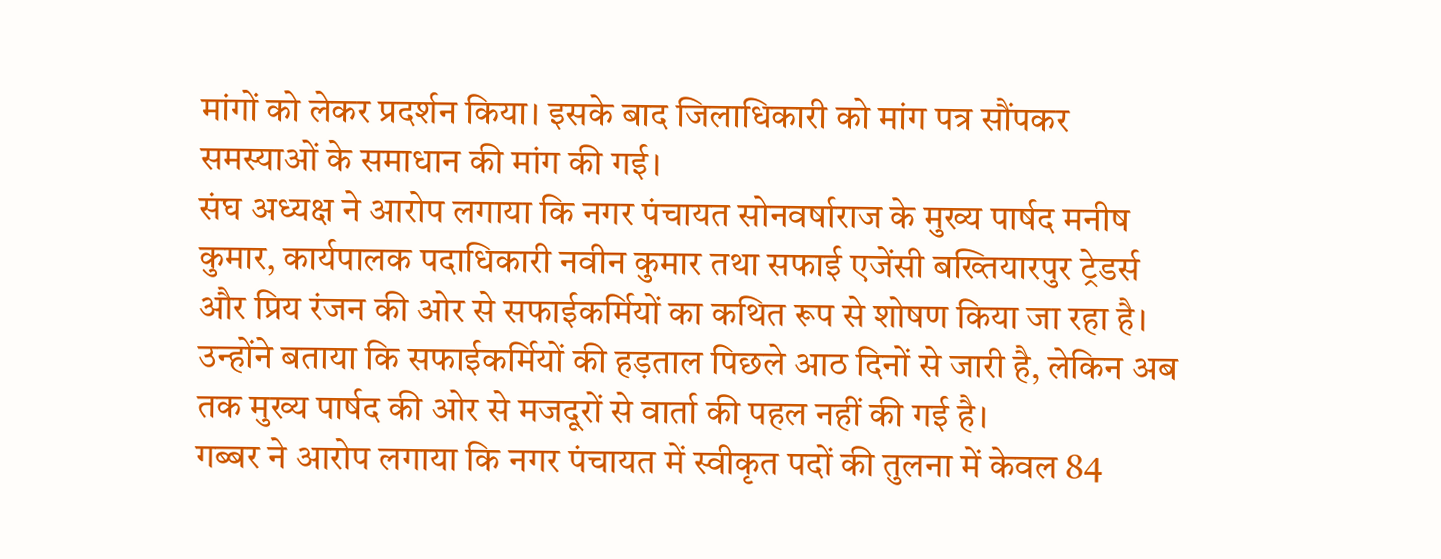मांगों को लेकर प्रदर्शन किया। इसके बाद जिलाधिकारी को मांग पत्र सौंपकर समस्याओं के समाधान की मांग की गई।
संघ अध्यक्ष ने आरोप लगाया कि नगर पंचायत सोनवर्षाराज के मुख्य पार्षद मनीष कुमार, कार्यपालक पदाधिकारी नवीन कुमार तथा सफाई एजेंसी बख्तियारपुर ट्रेडर्स और प्रिय रंजन की ओर से सफाईकर्मियों का कथित रूप से शोषण किया जा रहा है। उन्होंने बताया कि सफाईकर्मियों की हड़ताल पिछले आठ दिनों से जारी है, लेकिन अब तक मुख्य पार्षद की ओर से मजदूरों से वार्ता की पहल नहीं की गई है।
गब्बर ने आरोप लगाया कि नगर पंचायत में स्वीकृत पदों की तुलना में केवल 84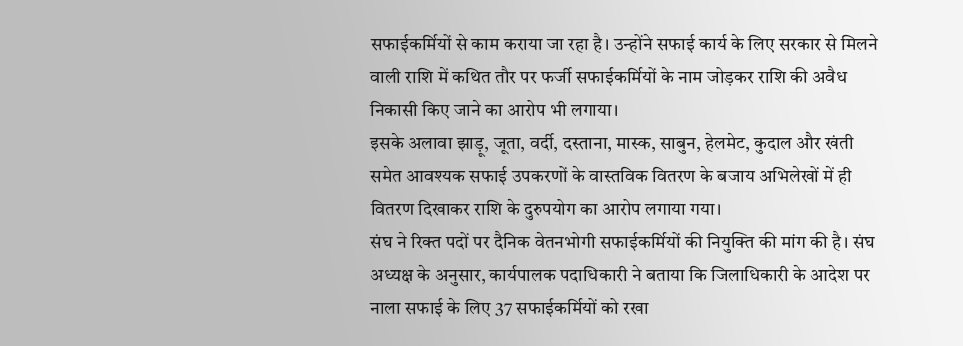सफाईकर्मियों से काम कराया जा रहा है। उन्होंने सफाई कार्य के लिए सरकार से मिलने वाली राशि में कथित तौर पर फर्जी सफाईकर्मियों के नाम जोड़कर राशि की अवैध निकासी किए जाने का आरोप भी लगाया।
इसके अलावा झाड़ू, जूता, वर्दी, दस्ताना, मास्क, साबुन, हेलमेट, कुदाल और खंती समेत आवश्यक सफाई उपकरणों के वास्तविक वितरण के बजाय अभिलेखों में ही वितरण दिखाकर राशि के दुरुपयोग का आरोप लगाया गया।
संघ ने रिक्त पदों पर दैनिक वेतनभोगी सफाईकर्मियों की नियुक्ति की मांग की है। संघ अध्यक्ष के अनुसार, कार्यपालक पदाधिकारी ने बताया कि जिलाधिकारी के आदेश पर नाला सफाई के लिए 37 सफाईकर्मियों को रखा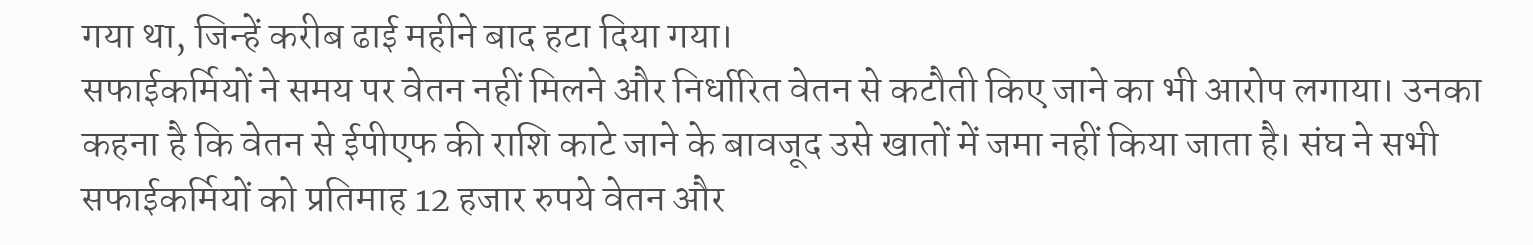गया था, जिन्हें करीब ढाई महीने बाद हटा दिया गया।
सफाईकर्मियों ने समय पर वेतन नहीं मिलने और निर्धारित वेतन से कटौती किए जाने का भी आरोप लगाया। उनका कहना है कि वेतन से ईपीएफ की राशि काटे जाने के बावजूद उसे खातों में जमा नहीं किया जाता है। संघ ने सभी सफाईकर्मियों को प्रतिमाह 12 हजार रुपये वेतन और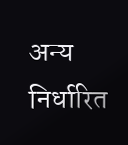अन्य निर्धारित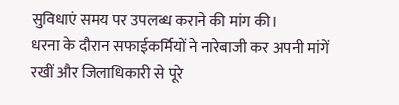सुविधाएं समय पर उपलब्ध कराने की मांग की।
धरना के दौरान सफाईकर्मियों ने नारेबाजी कर अपनी मांगें रखीं और जिलाधिकारी से पूरे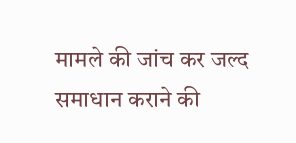मामले की जांच कर जल्द समाधान कराने की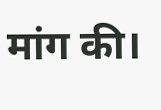मांग की।